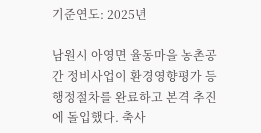기준연도: 2025년

남원시 아영면 율동마을 농촌공간 정비사업이 환경영향평가 등 행정절차를 완료하고 본격 추진에 돌입했다. 축사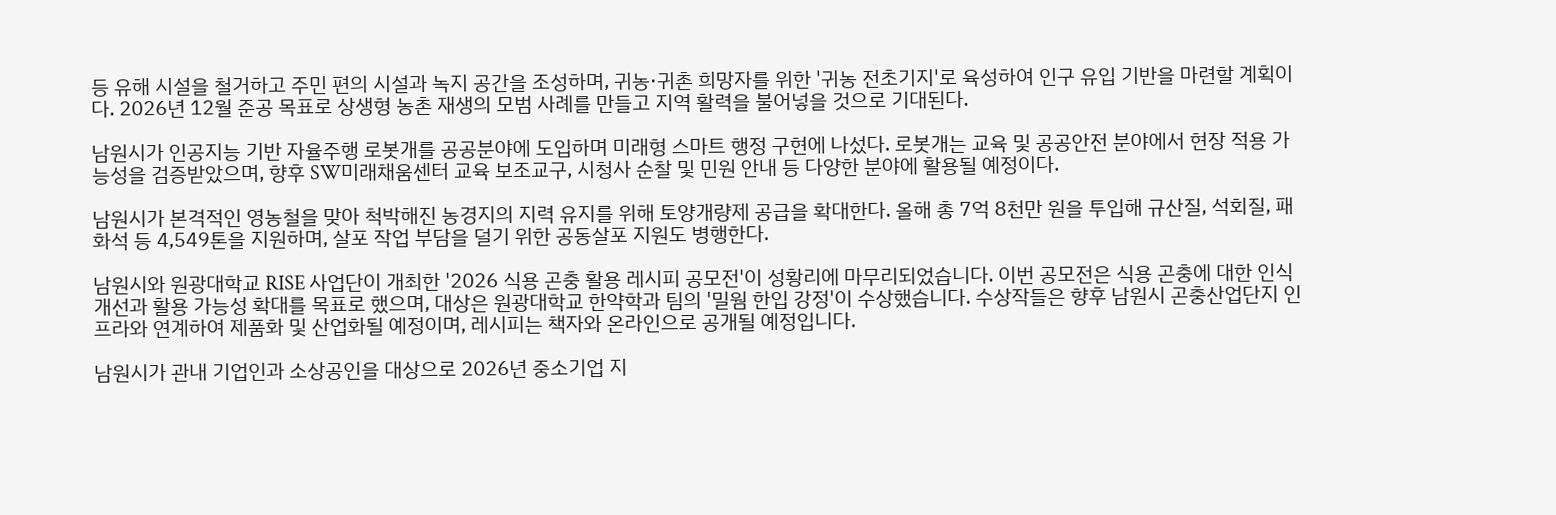등 유해 시설을 철거하고 주민 편의 시설과 녹지 공간을 조성하며, 귀농·귀촌 희망자를 위한 '귀농 전초기지'로 육성하여 인구 유입 기반을 마련할 계획이다. 2026년 12월 준공 목표로 상생형 농촌 재생의 모범 사례를 만들고 지역 활력을 불어넣을 것으로 기대된다.

남원시가 인공지능 기반 자율주행 로봇개를 공공분야에 도입하며 미래형 스마트 행정 구현에 나섰다. 로봇개는 교육 및 공공안전 분야에서 현장 적용 가능성을 검증받았으며, 향후 SW미래채움센터 교육 보조교구, 시청사 순찰 및 민원 안내 등 다양한 분야에 활용될 예정이다.

남원시가 본격적인 영농철을 맞아 척박해진 농경지의 지력 유지를 위해 토양개량제 공급을 확대한다. 올해 총 7억 8천만 원을 투입해 규산질, 석회질, 패화석 등 4,549톤을 지원하며, 살포 작업 부담을 덜기 위한 공동살포 지원도 병행한다.

남원시와 원광대학교 RISE 사업단이 개최한 '2026 식용 곤충 활용 레시피 공모전'이 성황리에 마무리되었습니다. 이번 공모전은 식용 곤충에 대한 인식 개선과 활용 가능성 확대를 목표로 했으며, 대상은 원광대학교 한약학과 팀의 '밀웜 한입 강정'이 수상했습니다. 수상작들은 향후 남원시 곤충산업단지 인프라와 연계하여 제품화 및 산업화될 예정이며, 레시피는 책자와 온라인으로 공개될 예정입니다.

남원시가 관내 기업인과 소상공인을 대상으로 2026년 중소기업 지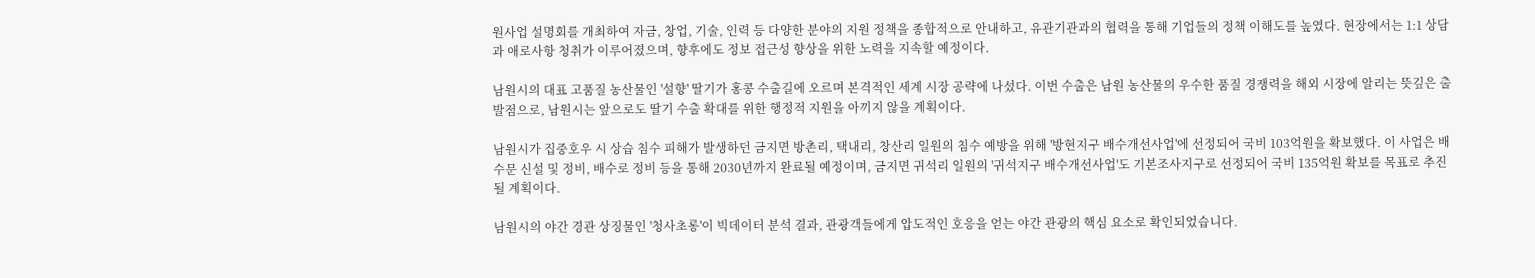원사업 설명회를 개최하여 자금, 창업, 기술, 인력 등 다양한 분야의 지원 정책을 종합적으로 안내하고, 유관기관과의 협력을 통해 기업들의 정책 이해도를 높였다. 현장에서는 1:1 상담과 애로사항 청취가 이루어졌으며, 향후에도 정보 접근성 향상을 위한 노력을 지속할 예정이다.

남원시의 대표 고품질 농산물인 '설향' 딸기가 홍콩 수출길에 오르며 본격적인 세계 시장 공략에 나섰다. 이번 수출은 남원 농산물의 우수한 품질 경쟁력을 해외 시장에 알리는 뜻깊은 출발점으로, 남원시는 앞으로도 딸기 수출 확대를 위한 행정적 지원을 아끼지 않을 계획이다.

남원시가 집중호우 시 상습 침수 피해가 발생하던 금지면 방촌리, 택내리, 창산리 일원의 침수 예방을 위해 '방현지구 배수개선사업'에 선정되어 국비 103억원을 확보했다. 이 사업은 배수문 신설 및 정비, 배수로 정비 등을 통해 2030년까지 완료될 예정이며, 금지면 귀석리 일원의 '귀석지구 배수개선사업'도 기본조사지구로 선정되어 국비 135억원 확보를 목표로 추진될 계획이다.

남원시의 야간 경관 상징물인 '청사초롱'이 빅데이터 분석 결과, 관광객들에게 압도적인 호응을 얻는 야간 관광의 핵심 요소로 확인되었습니다.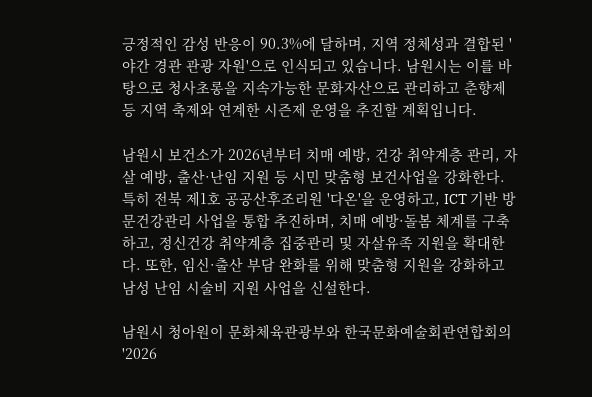긍정적인 감성 반응이 90.3%에 달하며, 지역 정체성과 결합된 '야간 경관 관광 자원'으로 인식되고 있습니다. 남원시는 이를 바탕으로 청사초롱을 지속가능한 문화자산으로 관리하고 춘향제 등 지역 축제와 연계한 시즌제 운영을 추진할 계획입니다.

남원시 보건소가 2026년부터 치매 예방, 건강 취약계층 관리, 자살 예방, 출산·난임 지원 등 시민 맞춤형 보건사업을 강화한다. 특히 전북 제1호 공공산후조리원 '다온'을 운영하고, ICT 기반 방문건강관리 사업을 통합 추진하며, 치매 예방·돌봄 체계를 구축하고, 정신건강 취약계층 집중관리 및 자살유족 지원을 확대한다. 또한, 임신·출산 부담 완화를 위해 맞춤형 지원을 강화하고 남성 난임 시술비 지원 사업을 신설한다.

남원시 청아원이 문화체육관광부와 한국문화예술회관연합회의 '2026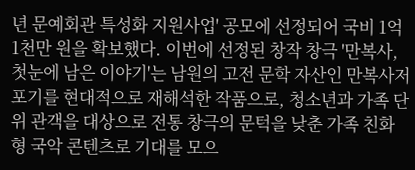년 문예회관 특성화 지원사업' 공모에 선정되어 국비 1억 1천만 원을 확보했다. 이번에 선정된 창작 창극 '만복사, 첫눈에 남은 이야기'는 남원의 고전 문학 자산인 만복사저포기를 현대적으로 재해석한 작품으로, 청소년과 가족 단위 관객을 대상으로 전통 창극의 문턱을 낮춘 가족 친화형 국악 콘텐츠로 기대를 모으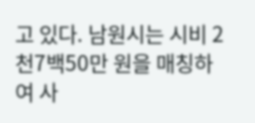고 있다. 남원시는 시비 2천7백50만 원을 매칭하여 사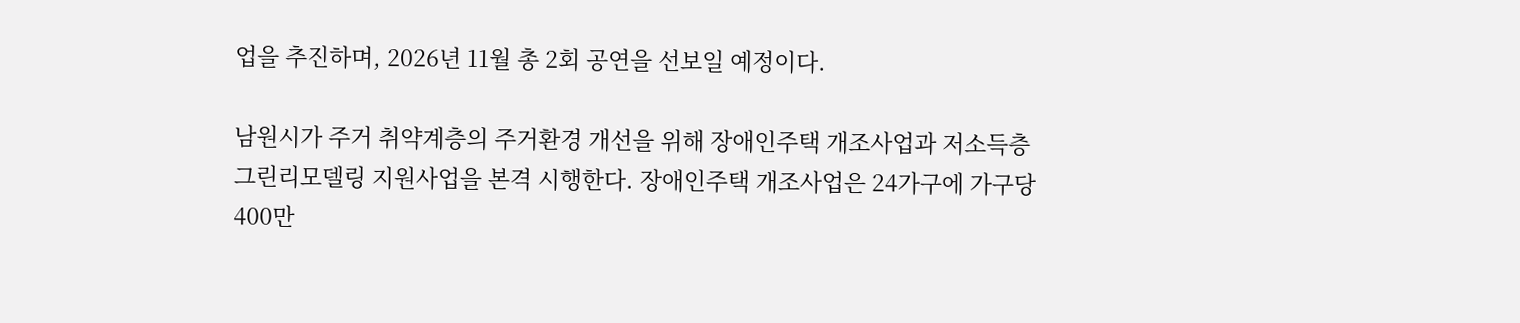업을 추진하며, 2026년 11월 총 2회 공연을 선보일 예정이다.

남원시가 주거 취약계층의 주거환경 개선을 위해 장애인주택 개조사업과 저소득층 그린리모델링 지원사업을 본격 시행한다. 장애인주택 개조사업은 24가구에 가구당 400만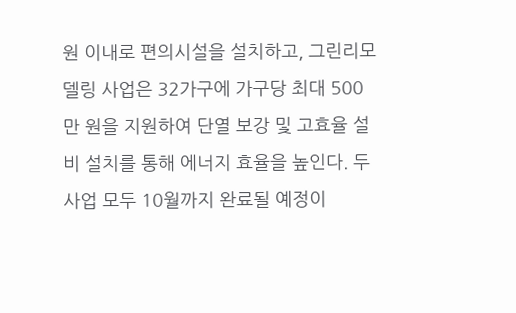원 이내로 편의시설을 설치하고, 그린리모델링 사업은 32가구에 가구당 최대 500만 원을 지원하여 단열 보강 및 고효율 설비 설치를 통해 에너지 효율을 높인다. 두 사업 모두 10월까지 완료될 예정이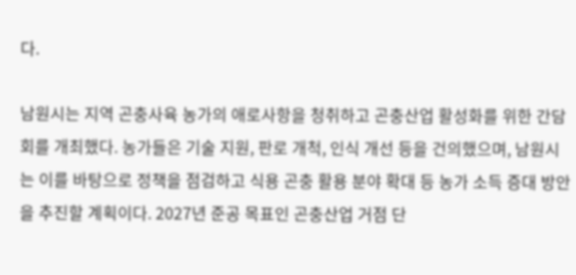다.

남원시는 지역 곤충사육 농가의 애로사항을 청취하고 곤충산업 활성화를 위한 간담회를 개최했다. 농가들은 기술 지원, 판로 개척, 인식 개선 등을 건의했으며, 남원시는 이를 바탕으로 정책을 점검하고 식용 곤충 활용 분야 확대 등 농가 소득 증대 방안을 추진할 계획이다. 2027년 준공 목표인 곤충산업 거점 단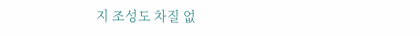지 조성도 차질 없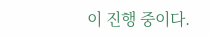이 진행 중이다.